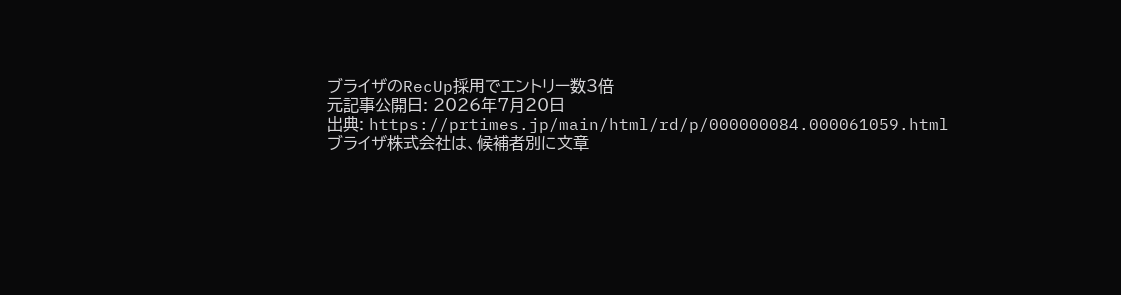ブライザのRecUp採用でエントリー数3倍
元記事公開日: 2026年7月20日
出典: https://prtimes.jp/main/html/rd/p/000000084.000061059.html
ブライザ株式会社は、候補者別に文章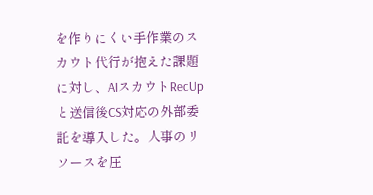を作りにくい手作業のスカウト代行が抱えた課題に対し、AIスカウトRecUpと送信後CS対応の外部委託を導入した。人事のリソースを圧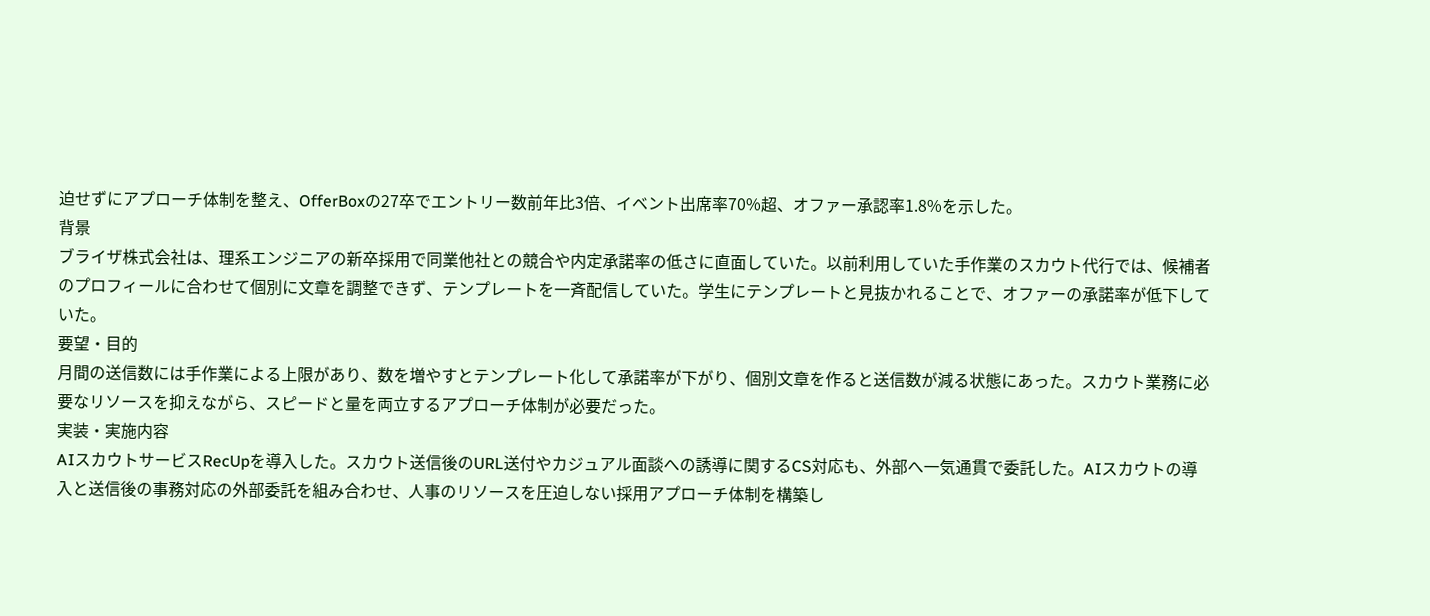迫せずにアプローチ体制を整え、OfferBoxの27卒でエントリー数前年比3倍、イベント出席率70%超、オファー承認率1.8%を示した。
背景
ブライザ株式会社は、理系エンジニアの新卒採用で同業他社との競合や内定承諾率の低さに直面していた。以前利用していた手作業のスカウト代行では、候補者のプロフィールに合わせて個別に文章を調整できず、テンプレートを一斉配信していた。学生にテンプレートと見抜かれることで、オファーの承諾率が低下していた。
要望・目的
月間の送信数には手作業による上限があり、数を増やすとテンプレート化して承諾率が下がり、個別文章を作ると送信数が減る状態にあった。スカウト業務に必要なリソースを抑えながら、スピードと量を両立するアプローチ体制が必要だった。
実装・実施内容
AIスカウトサービスRecUpを導入した。スカウト送信後のURL送付やカジュアル面談への誘導に関するCS対応も、外部へ一気通貫で委託した。AIスカウトの導入と送信後の事務対応の外部委託を組み合わせ、人事のリソースを圧迫しない採用アプローチ体制を構築し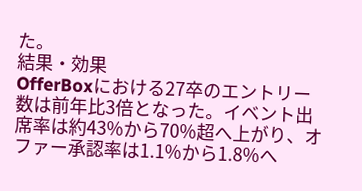た。
結果・効果
OfferBoxにおける27卒のエントリー数は前年比3倍となった。イベント出席率は約43%から70%超へ上がり、オファー承認率は1.1%から1.8%へ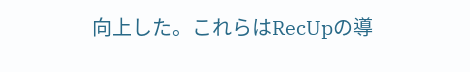向上した。これらはRecUpの導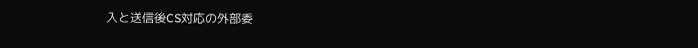入と送信後CS対応の外部委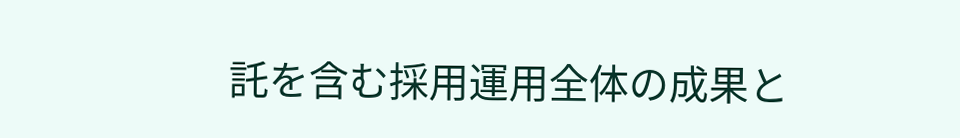託を含む採用運用全体の成果と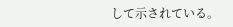して示されている。